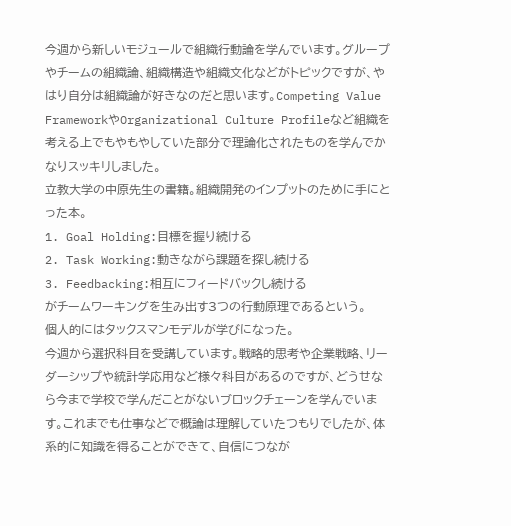今週から新しいモジュールで組織行動論を学んでいます。グループやチームの組織論、組織構造や組織文化などがトピックですが、やはり自分は組織論が好きなのだと思います。Competing Value FrameworkやOrganizational Culture Profileなど組織を考える上でもやもやしていた部分で理論化されたものを学んでかなりスッキリしました。
立教大学の中原先生の書籍。組織開発のインプットのために手にとった本。
1. Goal Holding:目標を握り続ける
2. Task Working:動きながら課題を探し続ける
3. Feedbacking:相互にフィードバックし続ける
がチームワーキングを生み出す3つの行動原理であるという。
個人的にはタックスマンモデルが学びになった。
今週から選択科目を受講しています。戦略的思考や企業戦略、リーダーシップや統計学応用など様々科目があるのですが、どうせなら今まで学校で学んだことがないブロックチェーンを学んでいます。これまでも仕事などで概論は理解していたつもりでしたが、体系的に知識を得ることができて、自信につなが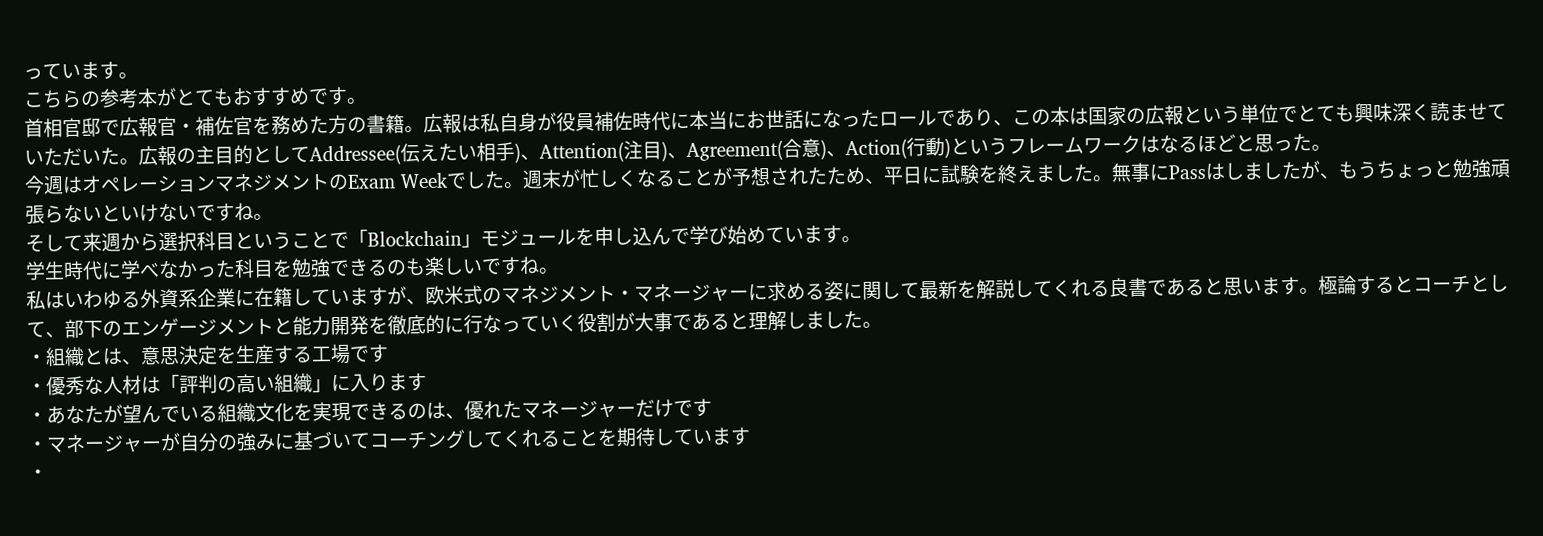っています。
こちらの参考本がとてもおすすめです。
首相官邸で広報官・補佐官を務めた方の書籍。広報は私自身が役員補佐時代に本当にお世話になったロールであり、この本は国家の広報という単位でとても興味深く読ませていただいた。広報の主目的としてAddressee(伝えたい相手)、Attention(注目)、Agreement(合意)、Action(行動)というフレームワークはなるほどと思った。
今週はオペレーションマネジメントのExam Weekでした。週末が忙しくなることが予想されたため、平日に試験を終えました。無事にPassはしましたが、もうちょっと勉強頑張らないといけないですね。
そして来週から選択科目ということで「Blockchain」モジュールを申し込んで学び始めています。
学生時代に学べなかった科目を勉強できるのも楽しいですね。
私はいわゆる外資系企業に在籍していますが、欧米式のマネジメント・マネージャーに求める姿に関して最新を解説してくれる良書であると思います。極論するとコーチとして、部下のエンゲージメントと能力開発を徹底的に行なっていく役割が大事であると理解しました。
・組織とは、意思決定を生産する工場です
・優秀な人材は「評判の高い組織」に入ります
・あなたが望んでいる組織文化を実現できるのは、優れたマネージャーだけです
・マネージャーが自分の強みに基づいてコーチングしてくれることを期待しています
・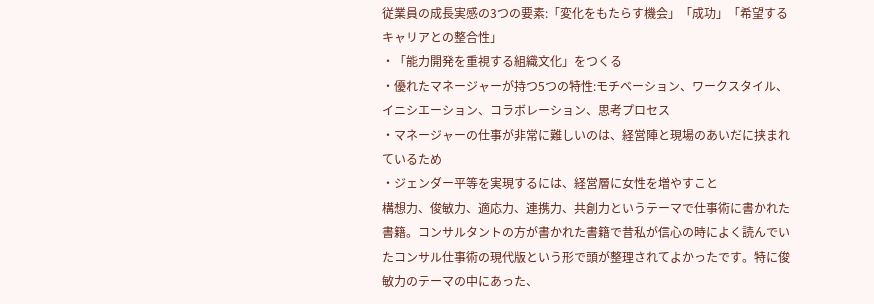従業員の成長実感の3つの要素:「変化をもたらす機会」「成功」「希望するキャリアとの整合性」
・「能力開発を重視する組織文化」をつくる
・優れたマネージャーが持つ5つの特性:モチベーション、ワークスタイル、イニシエーション、コラボレーション、思考プロセス
・マネージャーの仕事が非常に難しいのは、経営陣と現場のあいだに挟まれているため
・ジェンダー平等を実現するには、経営層に女性を増やすこと
構想力、俊敏力、適応力、連携力、共創力というテーマで仕事術に書かれた書籍。コンサルタントの方が書かれた書籍で昔私が信心の時によく読んでいたコンサル仕事術の現代版という形で頭が整理されてよかったです。特に俊敏力のテーマの中にあった、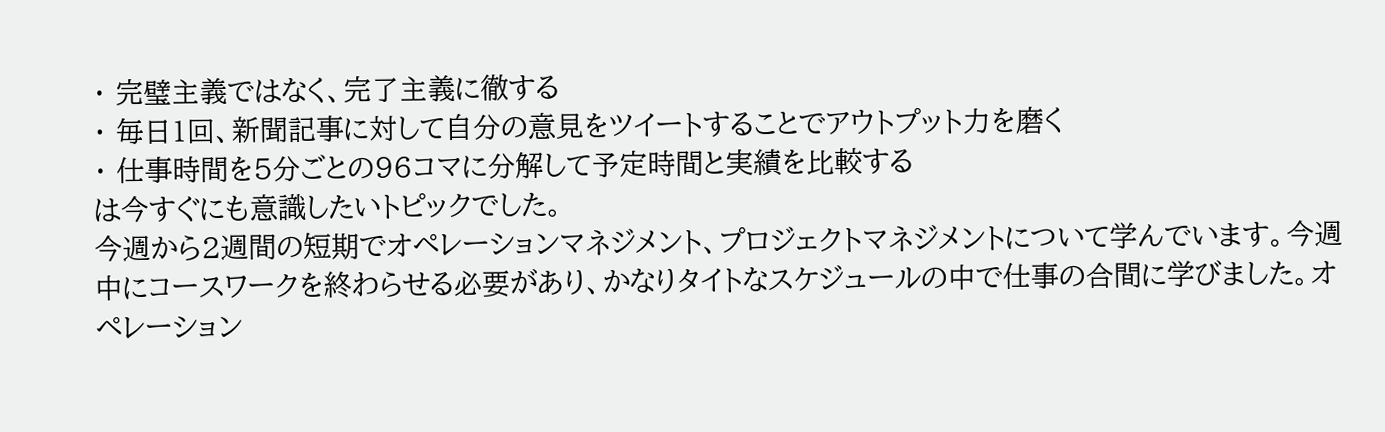・ 完璧主義ではなく、完了主義に徹する
・ 毎日1回、新聞記事に対して自分の意見をツイートすることでアウトプット力を磨く
・ 仕事時間を5分ごとの96コマに分解して予定時間と実績を比較する
は今すぐにも意識したいトピックでした。
今週から2週間の短期でオペレーションマネジメント、プロジェクトマネジメントについて学んでいます。今週中にコースワークを終わらせる必要があり、かなりタイトなスケジュールの中で仕事の合間に学びました。オペレーション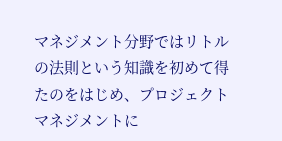マネジメント分野ではリトルの法則という知識を初めて得たのをはじめ、プロジェクトマネジメントに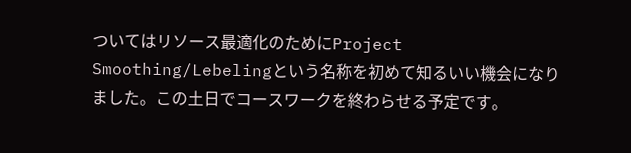ついてはリソース最適化のためにProject Smoothing/Lebelingという名称を初めて知るいい機会になりました。この土日でコースワークを終わらせる予定です。